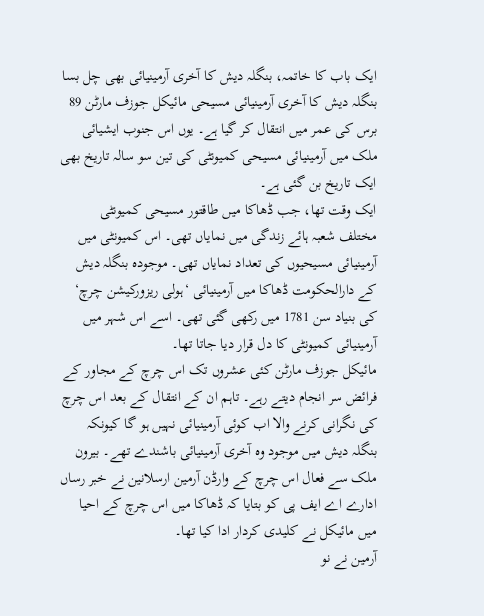ایک باب کا خاتمہ، بنگلہ دیش کا آخری آرمینیائی بھی چل بسا
بنگلہ دیش کا آخری آرمینیائی مسیحی مائیکل جوزف مارٹن 89 برس کی عمر میں انتقال کر گیا ہے۔ یوں اس جنوب ایشیائی ملک میں آرمینیائی مسیحی کمیونٹی کی تین سو سالہ تاریخ بھی ایک تاریخ بن گئی ہے۔
ایک وقت تھا، جب ڈھاکا میں طاقتور مسیحی کمیونٹی مختلف شعبہ ہائے زندگی میں نمایاں تھی۔ اس کمیونٹی میں آرمینیائی مسیحیوں کی تعداد نمایاں تھی۔ موجودہ بنگلہ دیش کے دارالحکومت ڈھاکا میں آرمینیائی ‘ہولی ریزورکیشن چرچ‘ کی بنیاد سن 1781 میں رکھی گئی تھی۔ اسے اس شہر میں آرمینیائی کمیونٹی کا دل قرار دیا جاتا تھا۔
مائیکل جوزف مارٹن کئی عشروں تک اس چرچ کے مجاور کے فرائض سر انجام دیتے رہے۔ تاہم ان کے انتقال کے بعد اس چرچ کی نگرانی کرنے والا اب کوئی آرمینیائی نہیں ہو گا کیونکہ بنگلہ دیش میں موجود وہ آخری آرمینیائی باشندے تھے۔ بیرون ملک سے فعال اس چرچ کے وارڈن آرمین ارسلانین نے خبر رساں ادارے اے ایف پی کو بتایا کہ ڈھاکا میں اس چرچ کے احیا میں مائیکل نے کلیدی کردار ادا کیا تھا۔
آرمین نے نو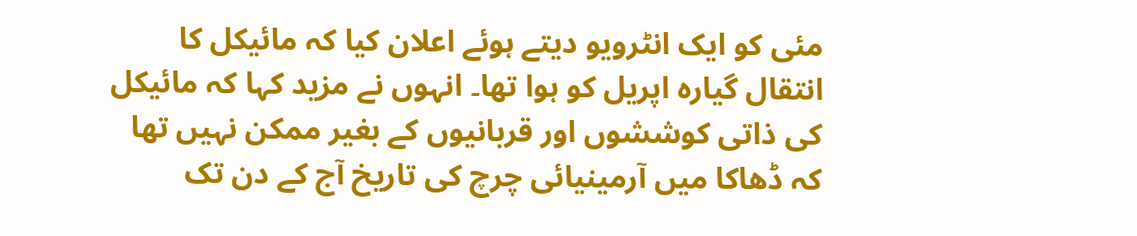مئی کو ایک انٹرویو دیتے ہوئے اعلان کیا کہ مائیکل کا انتقال گيارہ اپريل کو ہوا تھا۔ انہوں نے مزید کہا کہ مائیکل کی ذاتی کوششوں اور قربانیوں کے بغیر ممکن نہیں تھا کہ ڈھاکا میں آرمینیائی چرچ کی تاریخ آج کے دن تک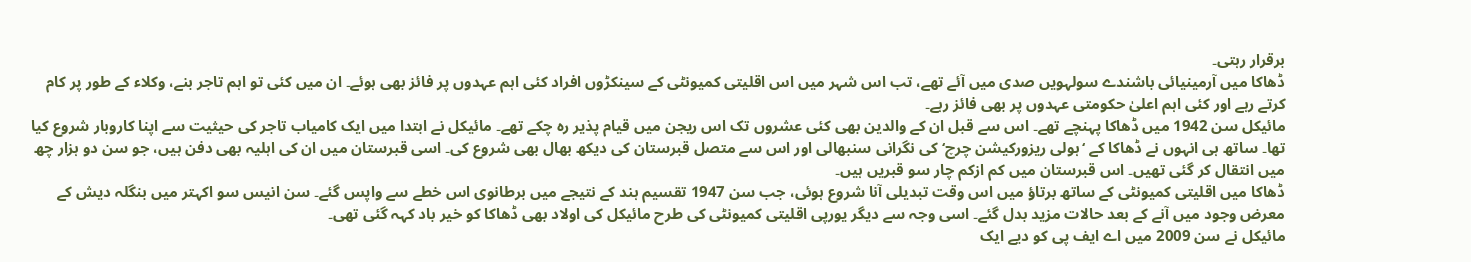برقرار رہتی۔
ڈھاکا میں آرمینیائی باشندے سولہویں صدی میں آئے تھے، تب اس شہر میں اس اقلیتی کمیونٹی کے سینکڑوں افراد کئی اہم عہدوں پر فائز بھی ہوئے۔ ان میں کئی تو اہم تاجر بنے، وکلاء کے طور پر کام کرتے رہے اور کئی اہم اعلیٰ حکومتی عہدوں پر بھی فائز رہے۔
مائیکل سن 1942 میں ڈھاکا پہنچے تھے۔ اس سے قبل ان کے والدین بھی کئی عشروں تک اس ریجن میں قیام پذیر رہ چکے تھے۔ مائیکل نے ابتدا میں ایک کامیاب تاجر کی حيثيت سے اپنا کاروبار شروع کیا تھا۔ ساتھ ہی انہوں نے ڈھاکا کے ‘ہولی ریزورکیشن چرچ‘ کی نگرانی سنبھالی اور اس سے متصل قبرستان کی دیکھ بھال بھی شروع کی۔ اسی قبرستان میں ان کی اہلیہ بھی دفن ہیں، جو سن دو ہزار چھ میں انتقال کر گئی تھيں۔ اس قبرستان میں کم ازکم چار سو قبریں ہیں۔
ڈھاکا میں اقلیتی کمیونٹی کے ساتھ برتاؤ میں اس وقت تبدیلی آنا شروع ہوئی، جب سن 1947 تقسیم ہند کے نتیجے میں برطانوی اس خطے سے واپس گئے۔ سن انیس سو اکہتر میں بنگلہ دیش کے معرض وجود میں آنے کے بعد حالات مزید بدل گئے۔ اسی وجہ سے دیگر یورپی اقلیتی کمیونٹی کی طرح مائیکل کی اولاد بھی ڈھاکا کو خیر باد کہہ گئی تھی۔
مائیکل نے سن 2009 میں اے ایف پی کو دیے ایک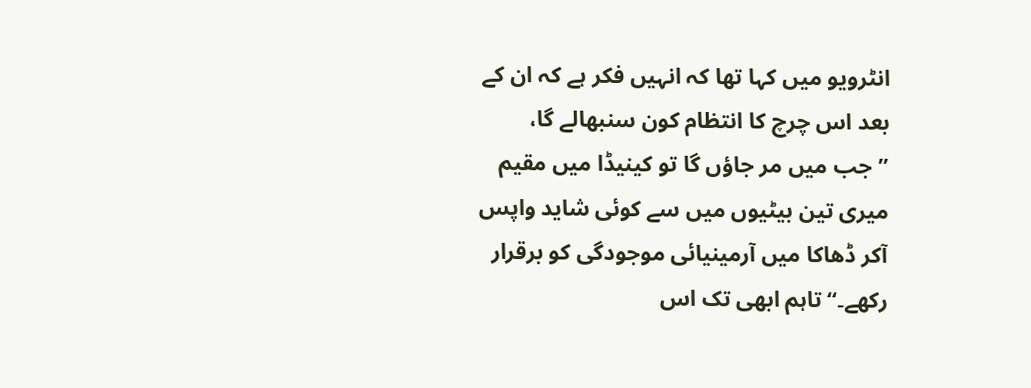انٹرویو میں کہا تھا کہ انہیں فکر ہے کہ ان کے بعد اس چرچ کا انتظام کون سنبھالے گا، ”جب میں مر جاؤں گا تو کینیڈا میں مقیم میری تین بیٹیوں میں سے کوئی شاید واپس آکر ڈھاکا میں آرمینیائی موجودگی کو برقرار رکھے۔‘‘ تاہم ابھی تک اس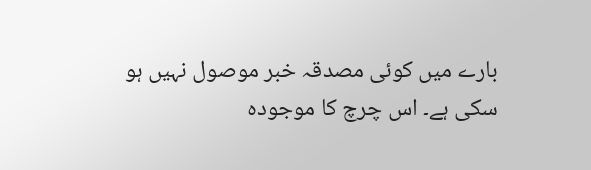بارے میں کوئی مصدقہ خبر موصول نہیں ہو سکی ہے۔ اس چرچ کا موجودہ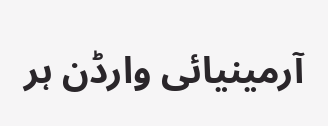آرمینیائی وارڈن ہر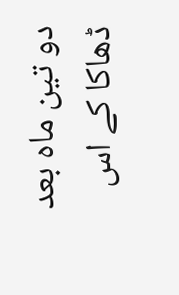دو تین ماہ بعد ڈھاکا کے اس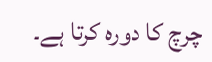چرچ کا دورہ کرتا ہے۔